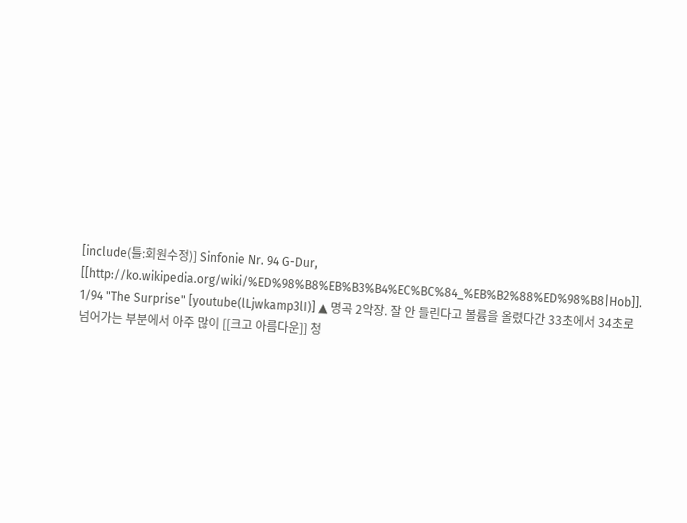[include(틀:회원수정)] Sinfonie Nr. 94 G-Dur, [[http://ko.wikipedia.org/wiki/%ED%98%B8%EB%B3%B4%EC%BC%84_%EB%B2%88%ED%98%B8|Hob]]. 1/94 "The Surprise" [youtube(lLjwkamp3lI)] ▲ 명곡 2악장. 잘 안 들린다고 볼륨을 올렸다간 33초에서 34초로 넘어가는 부분에서 아주 많이 [[크고 아름다운]] 청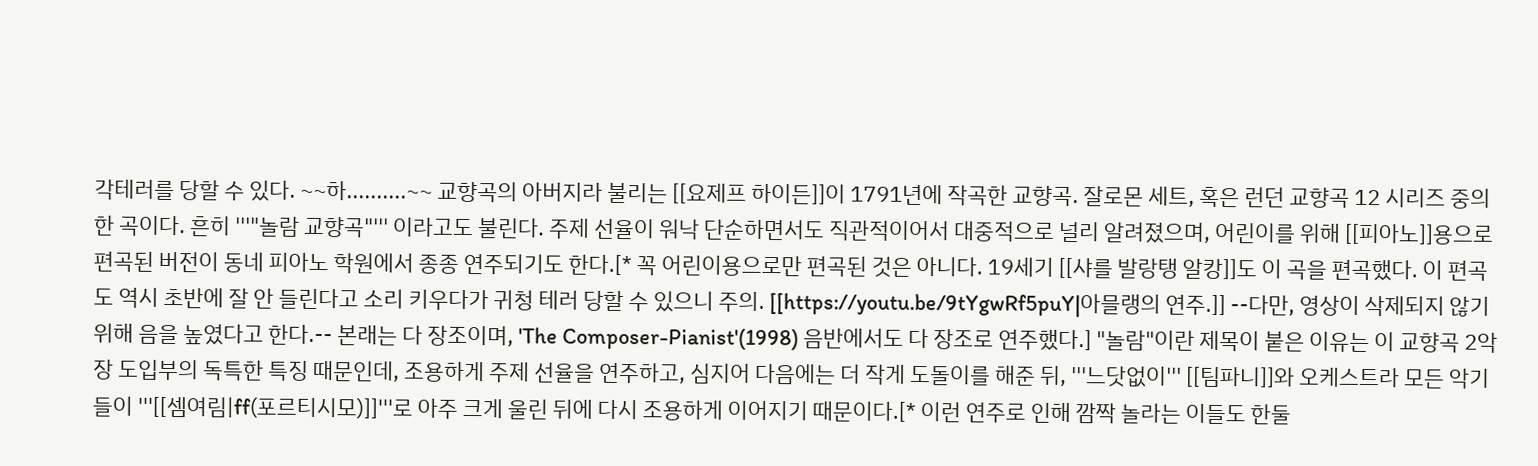각테러를 당할 수 있다. ~~하..........~~ 교향곡의 아버지라 불리는 [[요제프 하이든]]이 1791년에 작곡한 교향곡. 잘로몬 세트, 혹은 런던 교향곡 12 시리즈 중의 한 곡이다. 흔히 '''"놀람 교향곡"''' 이라고도 불린다. 주제 선율이 워낙 단순하면서도 직관적이어서 대중적으로 널리 알려졌으며, 어린이를 위해 [[피아노]]용으로 편곡된 버전이 동네 피아노 학원에서 종종 연주되기도 한다.[* 꼭 어린이용으로만 편곡된 것은 아니다. 19세기 [[샤를 발랑탱 알캉]]도 이 곡을 편곡했다. 이 편곡도 역시 초반에 잘 안 들린다고 소리 키우다가 귀청 테러 당할 수 있으니 주의. [[https://youtu.be/9tYgwRf5puY|아믈랭의 연주.]] --다만, 영상이 삭제되지 않기 위해 음을 높였다고 한다.-- 본래는 다 장조이며, 'The Composer-Pianist'(1998) 음반에서도 다 장조로 연주했다.] "놀람"이란 제목이 붙은 이유는 이 교향곡 2악장 도입부의 독특한 특징 때문인데, 조용하게 주제 선율을 연주하고, 심지어 다음에는 더 작게 도돌이를 해준 뒤, '''느닷없이''' [[팀파니]]와 오케스트라 모든 악기들이 '''[[셈여림|ff(포르티시모)]]'''로 아주 크게 울린 뒤에 다시 조용하게 이어지기 때문이다.[* 이런 연주로 인해 깜짝 놀라는 이들도 한둘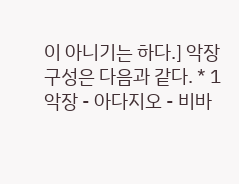이 아니기는 하다.] 악장 구성은 다음과 같다. * 1악장 - 아다지오 - 비바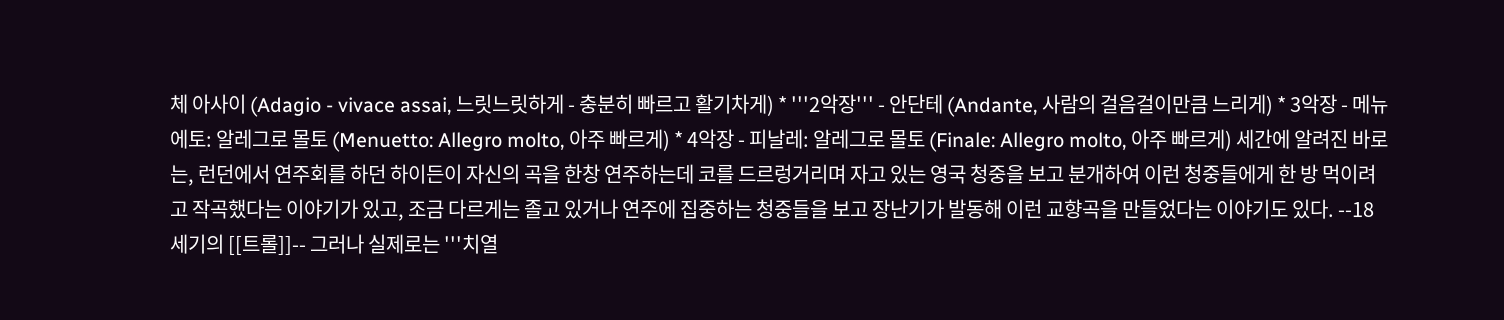체 아사이 (Adagio - vivace assai, 느릿느릿하게 - 충분히 빠르고 활기차게) * '''2악장''' - 안단테 (Andante, 사람의 걸음걸이만큼 느리게) * 3악장 - 메뉴에토: 알레그로 몰토 (Menuetto: Allegro molto, 아주 빠르게) * 4악장 - 피날레: 알레그로 몰토 (Finale: Allegro molto, 아주 빠르게) 세간에 알려진 바로는, 런던에서 연주회를 하던 하이든이 자신의 곡을 한창 연주하는데 코를 드르렁거리며 자고 있는 영국 청중을 보고 분개하여 이런 청중들에게 한 방 먹이려고 작곡했다는 이야기가 있고, 조금 다르게는 졸고 있거나 연주에 집중하는 청중들을 보고 장난기가 발동해 이런 교향곡을 만들었다는 이야기도 있다. --18세기의 [[트롤]]-- 그러나 실제로는 '''치열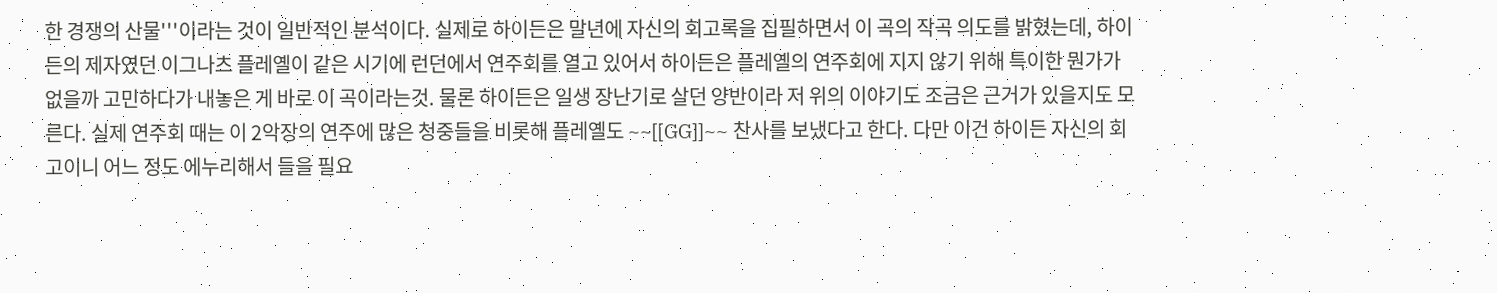한 경쟁의 산물'''이라는 것이 일반적인 분석이다. 실제로 하이든은 말년에 자신의 회고록을 집필하면서 이 곡의 작곡 의도를 밝혔는데, 하이든의 제자였던 이그나츠 플레옐이 같은 시기에 런던에서 연주회를 열고 있어서 하이든은 플레옐의 연주회에 지지 않기 위해 특이한 뭔가가 없을까 고민하다가 내놓은 게 바로 이 곡이라는것. 물론 하이든은 일생 장난기로 살던 양반이라 저 위의 이야기도 조금은 근거가 있을지도 모른다. 실제 연주회 때는 이 2악장의 연주에 많은 청중들을 비롯해 플레옐도 ~~[[GG]]~~ 찬사를 보냈다고 한다. 다만 이건 하이든 자신의 회고이니 어느 정도 에누리해서 들을 필요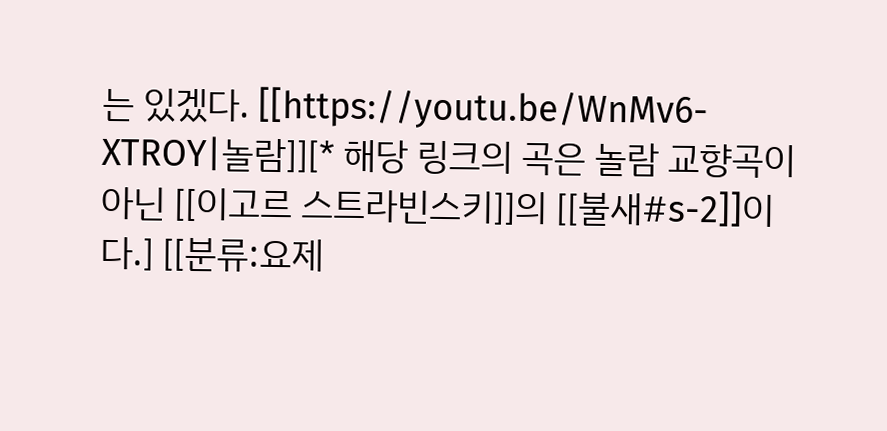는 있겠다. [[https://youtu.be/WnMv6-XTROY|놀람]][* 해당 링크의 곡은 놀람 교향곡이 아닌 [[이고르 스트라빈스키]]의 [[불새#s-2]]이다.] [[분류:요제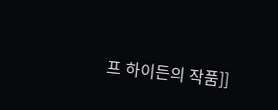프 하이든의 작품]]